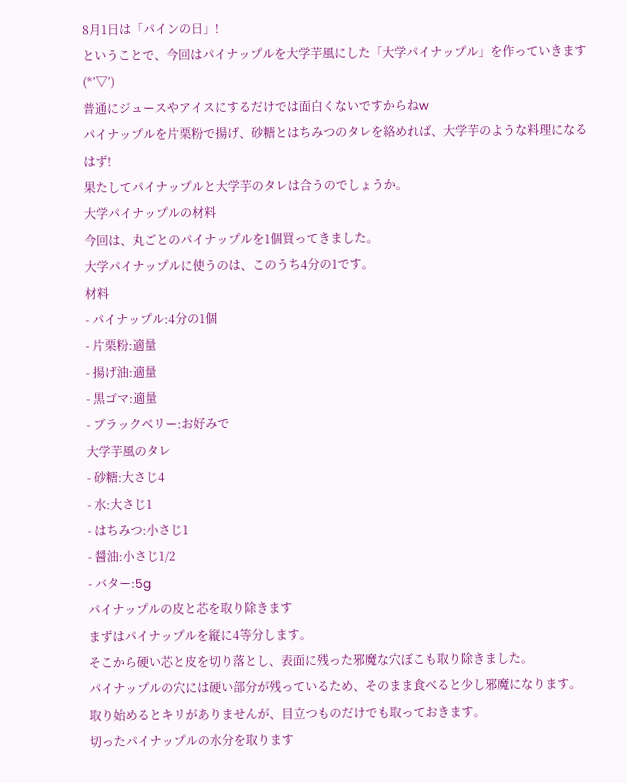8月1日は「パインの日」!
ということで、今回はパイナップルを大学芋風にした「大学パイナップル」を作っていきます(*’▽’)
普通にジュースやアイスにするだけでは面白くないですからねw
パイナップルを片栗粉で揚げ、砂糖とはちみつのタレを絡めれば、大学芋のような料理になるはず!
果たしてパイナップルと大学芋のタレは合うのでしょうか。
大学パイナップルの材料
今回は、丸ごとのパイナップルを1個買ってきました。
大学パイナップルに使うのは、このうち4分の1です。
材料
- パイナップル:4分の1個
- 片栗粉:適量
- 揚げ油:適量
- 黒ゴマ:適量
- ブラックベリー:お好みで
大学芋風のタレ
- 砂糖:大さじ4
- 水:大さじ1
- はちみつ:小さじ1
- 醤油:小さじ1/2
- バター:5g
パイナップルの皮と芯を取り除きます
まずはパイナップルを縦に4等分します。
そこから硬い芯と皮を切り落とし、表面に残った邪魔な穴ぼこも取り除きました。
パイナップルの穴には硬い部分が残っているため、そのまま食べると少し邪魔になります。
取り始めるとキリがありませんが、目立つものだけでも取っておきます。
切ったパイナップルの水分を取ります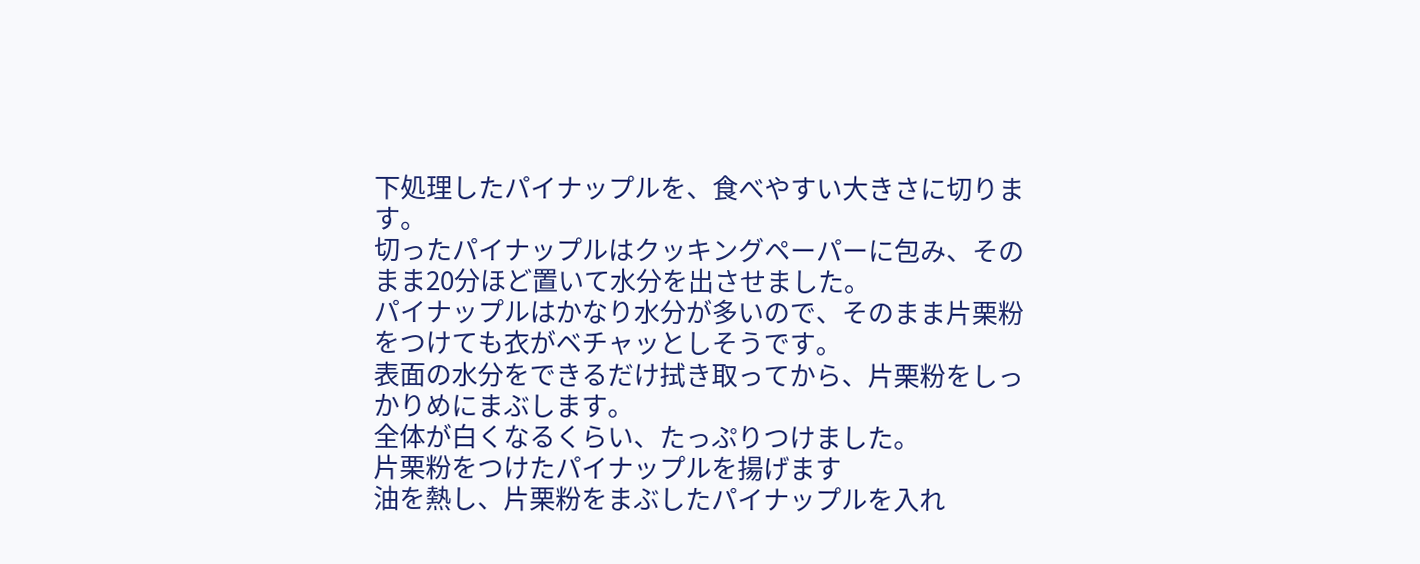下処理したパイナップルを、食べやすい大きさに切ります。
切ったパイナップルはクッキングペーパーに包み、そのまま20分ほど置いて水分を出させました。
パイナップルはかなり水分が多いので、そのまま片栗粉をつけても衣がベチャッとしそうです。
表面の水分をできるだけ拭き取ってから、片栗粉をしっかりめにまぶします。
全体が白くなるくらい、たっぷりつけました。
片栗粉をつけたパイナップルを揚げます
油を熱し、片栗粉をまぶしたパイナップルを入れ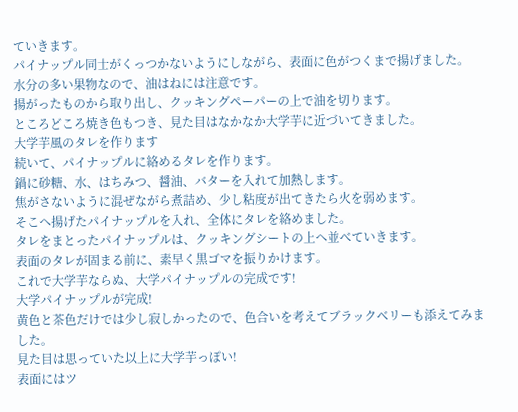ていきます。
パイナップル同士がくっつかないようにしながら、表面に色がつくまで揚げました。
水分の多い果物なので、油はねには注意です。
揚がったものから取り出し、クッキングペーパーの上で油を切ります。
ところどころ焼き色もつき、見た目はなかなか大学芋に近づいてきました。
大学芋風のタレを作ります
続いて、パイナップルに絡めるタレを作ります。
鍋に砂糖、水、はちみつ、醤油、バターを入れて加熱します。
焦がさないように混ぜながら煮詰め、少し粘度が出てきたら火を弱めます。
そこへ揚げたパイナップルを入れ、全体にタレを絡めました。
タレをまとったパイナップルは、クッキングシートの上へ並べていきます。
表面のタレが固まる前に、素早く黒ゴマを振りかけます。
これで大学芋ならぬ、大学パイナップルの完成です!
大学パイナップルが完成!
黄色と茶色だけでは少し寂しかったので、色合いを考えてブラックベリーも添えてみました。
見た目は思っていた以上に大学芋っぽい!
表面にはツ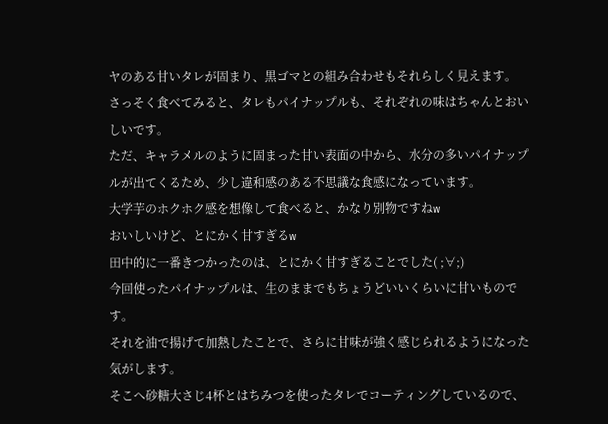ヤのある甘いタレが固まり、黒ゴマとの組み合わせもそれらしく見えます。
さっそく食べてみると、タレもパイナップルも、それぞれの味はちゃんとおいしいです。
ただ、キャラメルのように固まった甘い表面の中から、水分の多いパイナップルが出てくるため、少し違和感のある不思議な食感になっています。
大学芋のホクホク感を想像して食べると、かなり別物ですねw
おいしいけど、とにかく甘すぎるw
田中的に一番きつかったのは、とにかく甘すぎることでした( ;∀;)
今回使ったパイナップルは、生のままでもちょうどいいくらいに甘いものです。
それを油で揚げて加熱したことで、さらに甘味が強く感じられるようになった気がします。
そこへ砂糖大さじ4杯とはちみつを使ったタレでコーティングしているので、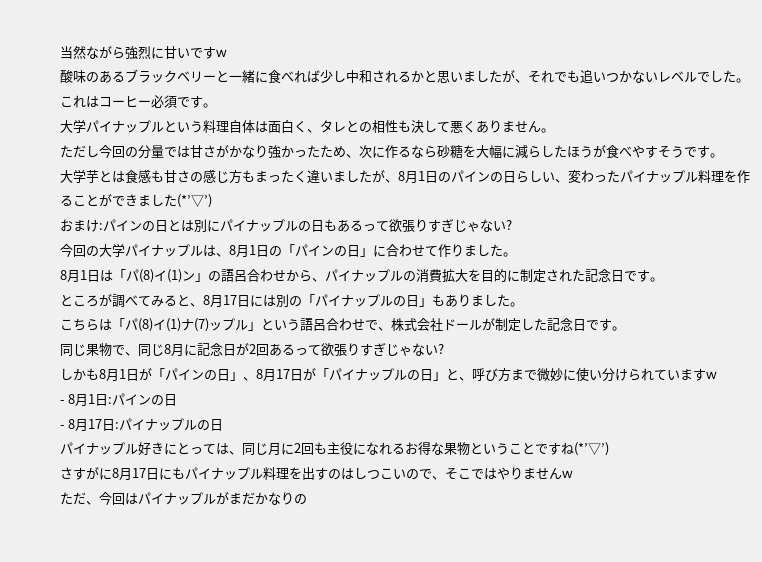当然ながら強烈に甘いですw
酸味のあるブラックベリーと一緒に食べれば少し中和されるかと思いましたが、それでも追いつかないレベルでした。
これはコーヒー必須です。
大学パイナップルという料理自体は面白く、タレとの相性も決して悪くありません。
ただし今回の分量では甘さがかなり強かったため、次に作るなら砂糖を大幅に減らしたほうが食べやすそうです。
大学芋とは食感も甘さの感じ方もまったく違いましたが、8月1日のパインの日らしい、変わったパイナップル料理を作ることができました(*’▽’)
おまけ:パインの日とは別にパイナップルの日もあるって欲張りすぎじゃない?
今回の大学パイナップルは、8月1日の「パインの日」に合わせて作りました。
8月1日は「パ(8)イ(1)ン」の語呂合わせから、パイナップルの消費拡大を目的に制定された記念日です。
ところが調べてみると、8月17日には別の「パイナップルの日」もありました。
こちらは「パ(8)イ(1)ナ(7)ップル」という語呂合わせで、株式会社ドールが制定した記念日です。
同じ果物で、同じ8月に記念日が2回あるって欲張りすぎじゃない?
しかも8月1日が「パインの日」、8月17日が「パイナップルの日」と、呼び方まで微妙に使い分けられていますw
- 8月1日:パインの日
- 8月17日:パイナップルの日
パイナップル好きにとっては、同じ月に2回も主役になれるお得な果物ということですね(*’▽’)
さすがに8月17日にもパイナップル料理を出すのはしつこいので、そこではやりませんw
ただ、今回はパイナップルがまだかなりの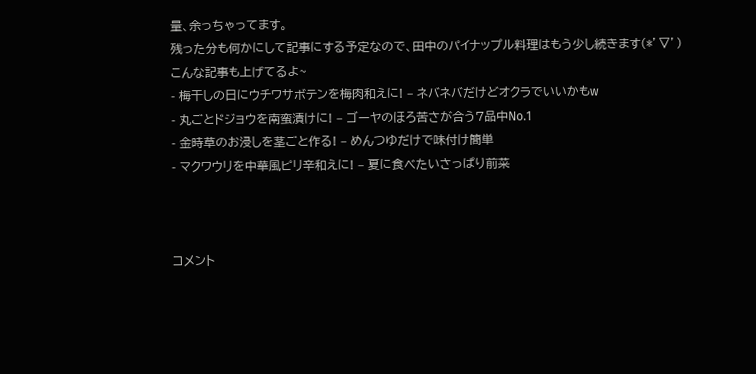量、余っちゃってます。
残った分も何かにして記事にする予定なので、田中のパイナップル料理はもう少し続きます(*’▽’)
こんな記事も上げてるよ~
- 梅干しの日にウチワサボテンを梅肉和えに! – ネバネバだけどオクラでいいかもw
- 丸ごとドジョウを南蛮漬けに! – ゴーヤのほろ苦さが合う7品中No.1
- 金時草のお浸しを茎ごと作る! – めんつゆだけで味付け簡単
- マクワウリを中華風ピリ辛和えに! – 夏に食べたいさっぱり前菜



コメント